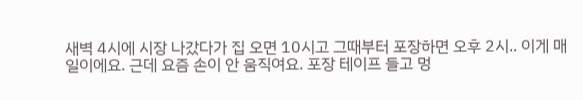새벽 4시에 시장 나갔다가 집 오면 10시고 그때부터 포장하면 오후 2시.. 이게 매일이에요. 근데 요즘 손이 안 움직여요. 포장 테이프 들고 멍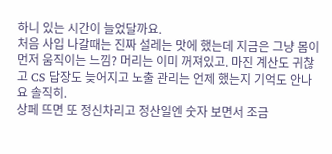하니 있는 시간이 늘었달까요.
처음 사입 나갈때는 진짜 설레는 맛에 했는데 지금은 그냥 몸이 먼저 움직이는 느낌? 머리는 이미 꺼져있고. 마진 계산도 귀찮고 CS 답장도 늦어지고 노출 관리는 언제 했는지 기억도 안나요 솔직히.
상페 뜨면 또 정신차리고 정산일엔 숫자 보면서 조금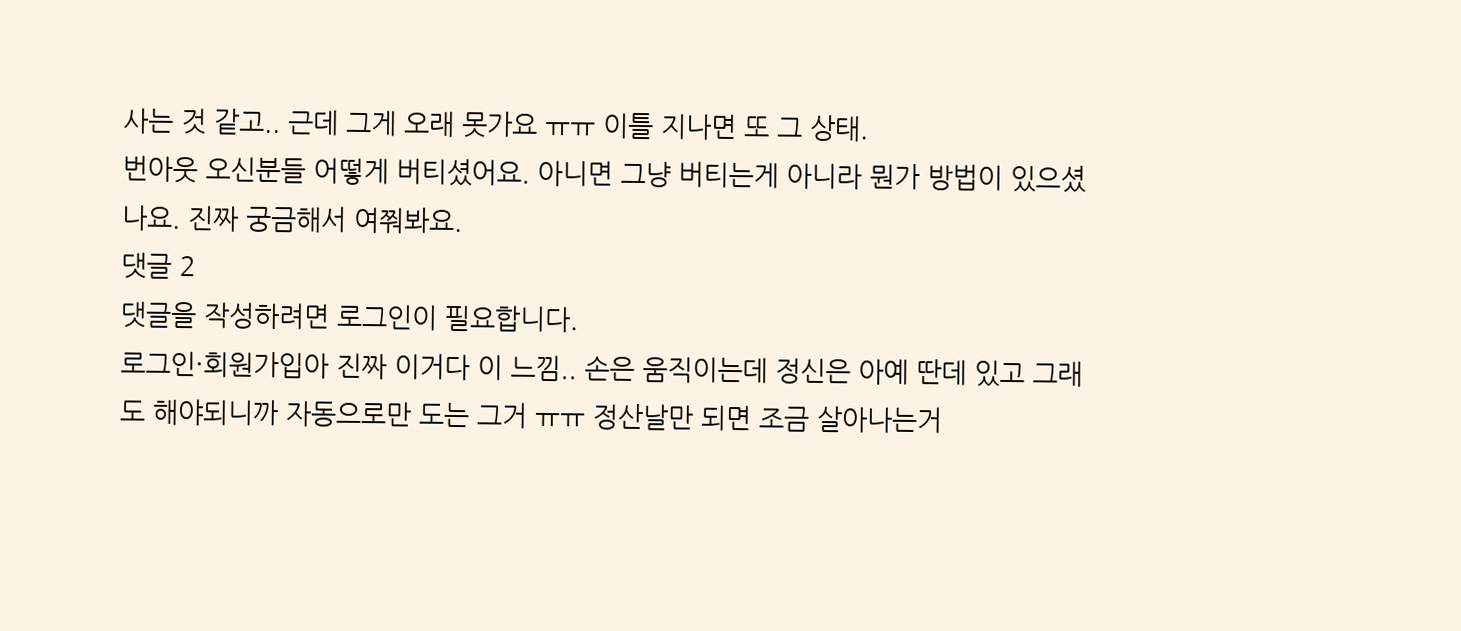사는 것 같고.. 근데 그게 오래 못가요 ㅠㅠ 이틀 지나면 또 그 상태.
번아웃 오신분들 어떻게 버티셨어요. 아니면 그냥 버티는게 아니라 뭔가 방법이 있으셨나요. 진짜 궁금해서 여쭤봐요.
댓글 2
댓글을 작성하려면 로그인이 필요합니다.
로그인·회원가입아 진짜 이거다 이 느낌.. 손은 움직이는데 정신은 아예 딴데 있고 그래도 해야되니까 자동으로만 도는 그거 ㅠㅠ 정산날만 되면 조금 살아나는거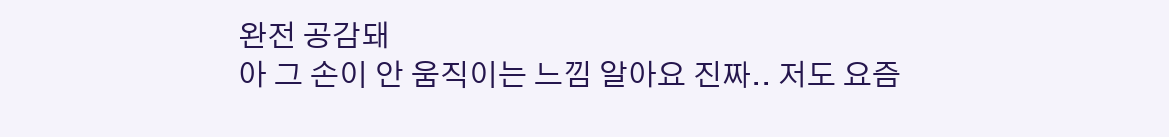완전 공감돼
아 그 손이 안 움직이는 느낌 알아요 진짜.. 저도 요즘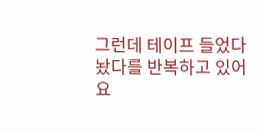그런데 테이프 들었다 놨다를 반복하고 있어요